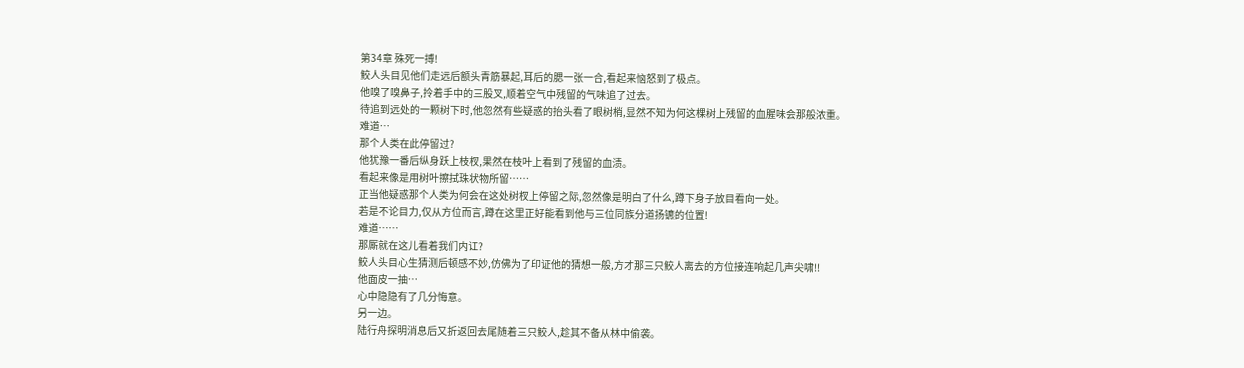第34章 殊死一搏!
鲛人头目见他们走远后额头青筋暴起,耳后的腮一张一合,看起来恼怒到了极点。
他嗅了嗅鼻子,拎着手中的三股叉,顺着空气中残留的气味追了过去。
待追到远处的一颗树下时,他忽然有些疑惑的抬头看了眼树梢,显然不知为何这棵树上残留的血腥味会那般浓重。
难道…
那个人类在此停留过?
他犹豫一番后纵身跃上枝杈,果然在枝叶上看到了残留的血渍。
看起来像是用树叶擦拭珠状物所留……
正当他疑惑那个人类为何会在这处树杈上停留之际,忽然像是明白了什么,蹲下身子放目看向一处。
若是不论目力,仅从方位而言,蹲在这里正好能看到他与三位同族分道扬镳的位置!
难道……
那厮就在这儿看着我们内讧?
鲛人头目心生猜测后顿感不妙,仿佛为了印证他的猜想一般,方才那三只鲛人离去的方位接连响起几声尖啸!!
他面皮一抽…
心中隐隐有了几分悔意。
另一边。
陆行舟探明消息后又折返回去尾随着三只鲛人,趁其不备从林中偷袭。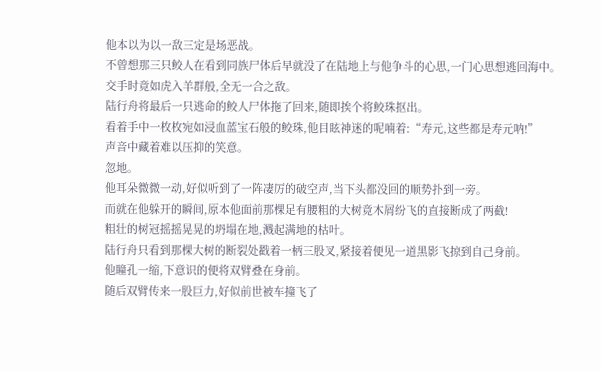他本以为以一敌三定是场恶战。
不曾想那三只鲛人在看到同族尸体后早就没了在陆地上与他争斗的心思,一门心思想逃回海中。
交手时竟如虎入羊群般,全无一合之敌。
陆行舟将最后一只逃命的鲛人尸体拖了回来,随即挨个将鲛珠抠出。
看着手中一枚枚宛如浸血蓝宝石般的鲛珠,他目眩神迷的呢喃着:“寿元,这些都是寿元呐!”
声音中藏着难以压抑的笑意。
忽地。
他耳朵微微一动,好似听到了一阵凄厉的破空声,当下头都没回的顺势扑到一旁。
而就在他躲开的瞬间,原本他面前那棵足有腰粗的大树竟木屑纷飞的直接断成了两截!
粗壮的树冠摇摇晃晃的坍塌在地,溅起满地的枯叶。
陆行舟只看到那棵大树的断裂处戳着一柄三股叉,紧接着便见一道黑影飞掠到自己身前。
他瞳孔一缩,下意识的便将双臂叠在身前。
随后双臂传来一股巨力,好似前世被车撞飞了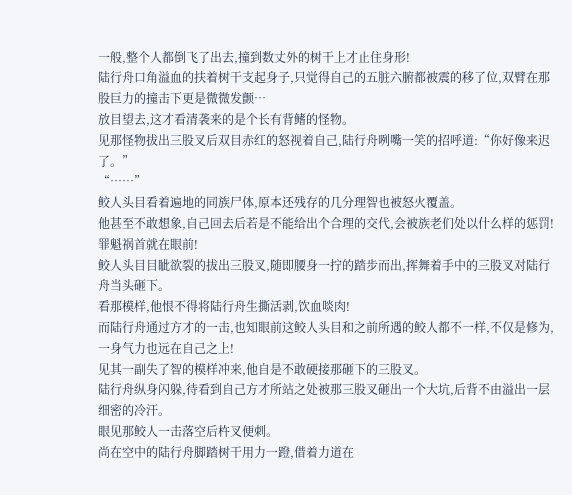一般,整个人都倒飞了出去,撞到数丈外的树干上才止住身形!
陆行舟口角溢血的扶着树干支起身子,只觉得自己的五脏六腑都被震的移了位,双臂在那股巨力的撞击下更是微微发颤…
放目望去,这才看清袭来的是个长有背鳍的怪物。
见那怪物拔出三股叉后双目赤红的怒视着自己,陆行舟咧嘴一笑的招呼道:“你好像来迟了。”
“……”
鲛人头目看着遍地的同族尸体,原本还残存的几分理智也被怒火覆盖。
他甚至不敢想象,自己回去后若是不能给出个合理的交代,会被族老们处以什么样的惩罚!
罪魁祸首就在眼前!
鲛人头目目眦欲裂的拔出三股叉,随即腰身一拧的踏步而出,挥舞着手中的三股叉对陆行舟当头砸下。
看那模样,他恨不得将陆行舟生撕活剥,饮血啖肉!
而陆行舟通过方才的一击,也知眼前这鲛人头目和之前所遇的鲛人都不一样,不仅是修为,一身气力也远在自己之上!
见其一副失了智的模样冲来,他自是不敢硬接那砸下的三股叉。
陆行舟纵身闪躲,待看到自己方才所站之处被那三股叉砸出一个大坑,后背不由溢出一层细密的冷汗。
眼见那鲛人一击落空后杵叉便刺。
尚在空中的陆行舟脚踏树干用力一蹬,借着力道在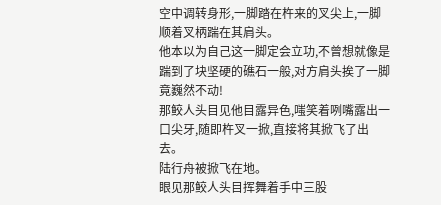空中调转身形,一脚踏在杵来的叉尖上,一脚顺着叉柄踹在其肩头。
他本以为自己这一脚定会立功,不曾想就像是踹到了块坚硬的礁石一般,对方肩头挨了一脚竟巍然不动!
那鲛人头目见他目露异色,嗤笑着咧嘴露出一口尖牙,随即杵叉一掀,直接将其掀飞了出去。
陆行舟被掀飞在地。
眼见那鲛人头目挥舞着手中三股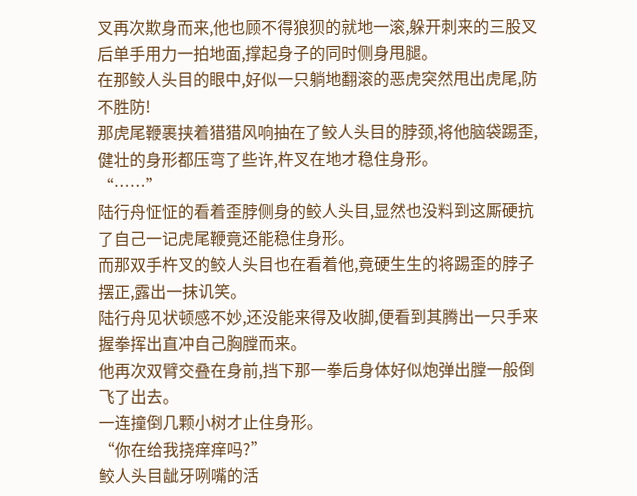叉再次欺身而来,他也顾不得狼狈的就地一滚,躲开刺来的三股叉后单手用力一拍地面,撑起身子的同时侧身甩腿。
在那鲛人头目的眼中,好似一只躺地翻滚的恶虎突然甩出虎尾,防不胜防!
那虎尾鞭裹挟着猎猎风响抽在了鲛人头目的脖颈,将他脑袋踢歪,健壮的身形都压弯了些许,杵叉在地才稳住身形。
“……”
陆行舟怔怔的看着歪脖侧身的鲛人头目,显然也没料到这厮硬抗了自己一记虎尾鞭竟还能稳住身形。
而那双手杵叉的鲛人头目也在看着他,竟硬生生的将踢歪的脖子摆正,露出一抹讥笑。
陆行舟见状顿感不妙,还没能来得及收脚,便看到其腾出一只手来握拳挥出直冲自己胸膛而来。
他再次双臂交叠在身前,挡下那一拳后身体好似炮弹出膛一般倒飞了出去。
一连撞倒几颗小树才止住身形。
“你在给我挠痒痒吗?”
鲛人头目龇牙咧嘴的活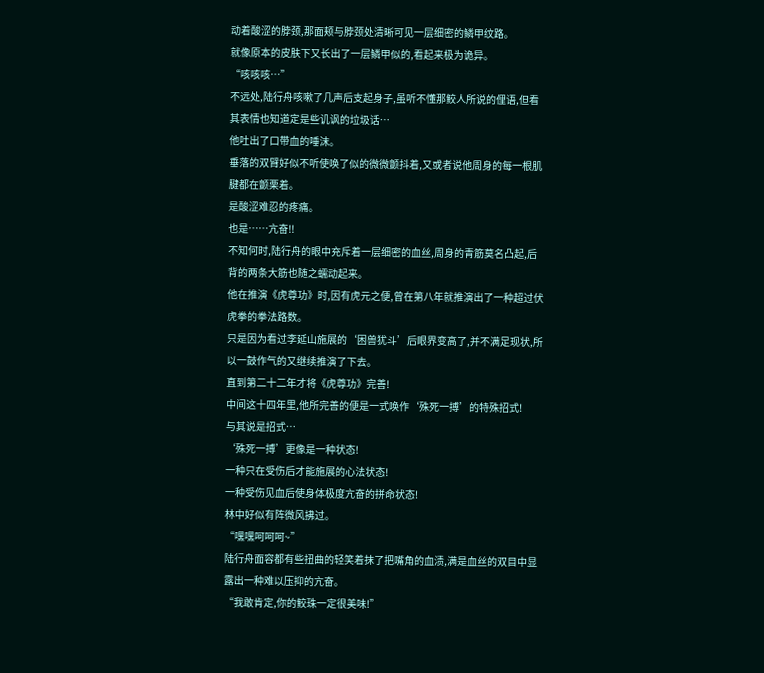动着酸涩的脖颈,那面颊与脖颈处清晰可见一层细密的鳞甲纹路。
就像原本的皮肤下又长出了一层鳞甲似的,看起来极为诡异。
“咳咳咳…”
不远处,陆行舟咳嗽了几声后支起身子,虽听不懂那鲛人所说的俚语,但看其表情也知道定是些讥讽的垃圾话…
他吐出了口带血的唾沫。
垂落的双臂好似不听使唤了似的微微颤抖着,又或者说他周身的每一根肌腱都在颤栗着。
是酸涩难忍的疼痛。
也是……亢奋!!
不知何时,陆行舟的眼中充斥着一层细密的血丝,周身的青筋莫名凸起,后背的两条大筋也随之蠕动起来。
他在推演《虎尊功》时,因有虎元之便,曾在第八年就推演出了一种超过伏虎拳的拳法路数。
只是因为看过李延山施展的‘困兽犹斗’后眼界变高了,并不满足现状,所以一鼓作气的又继续推演了下去。
直到第二十二年才将《虎尊功》完善!
中间这十四年里,他所完善的便是一式唤作‘殊死一搏’的特殊招式!
与其说是招式…
‘殊死一搏’更像是一种状态!
一种只在受伤后才能施展的心法状态!
一种受伤见血后使身体极度亢奋的拼命状态!
林中好似有阵微风拂过。
“嘿嘿呵呵呵~”
陆行舟面容都有些扭曲的轻笑着抹了把嘴角的血渍,满是血丝的双目中显露出一种难以压抑的亢奋。
“我敢肯定,你的鲛珠一定很美味!”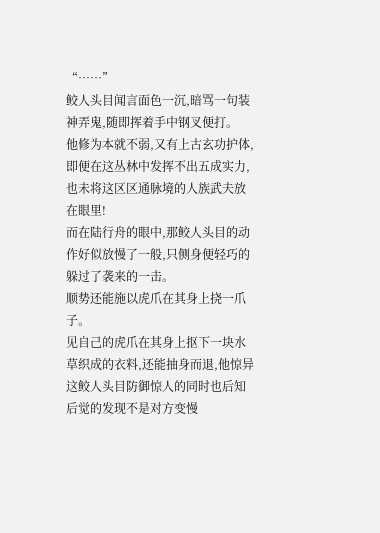“……”
鲛人头目闻言面色一沉,暗骂一句装神弄鬼,随即挥着手中钢叉便打。
他修为本就不弱,又有上古玄功护体,即便在这丛林中发挥不出五成实力,也未将这区区通脉境的人族武夫放在眼里!
而在陆行舟的眼中,那鲛人头目的动作好似放慢了一般,只侧身便轻巧的躲过了袭来的一击。
顺势还能施以虎爪在其身上挠一爪子。
见自己的虎爪在其身上抠下一块水草织成的衣料,还能抽身而退,他惊异这鲛人头目防御惊人的同时也后知后觉的发现不是对方变慢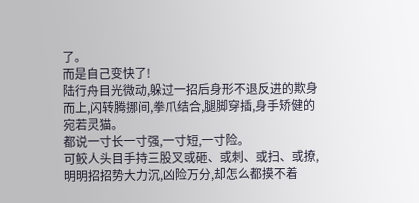了。
而是自己变快了!
陆行舟目光微动,躲过一招后身形不退反进的欺身而上,闪转腾挪间,拳爪结合,腿脚穿插,身手矫健的宛若灵猫。
都说一寸长一寸强,一寸短,一寸险。
可鲛人头目手持三股叉或砸、或刺、或扫、或撩,明明招招势大力沉,凶险万分,却怎么都摸不着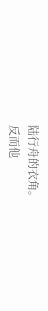陆行舟的衣角。
反而他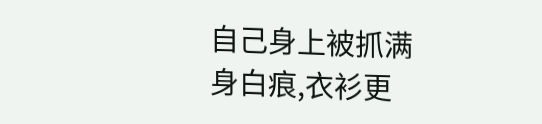自己身上被抓满身白痕,衣衫更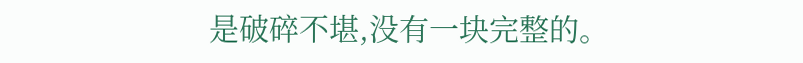是破碎不堪,没有一块完整的。